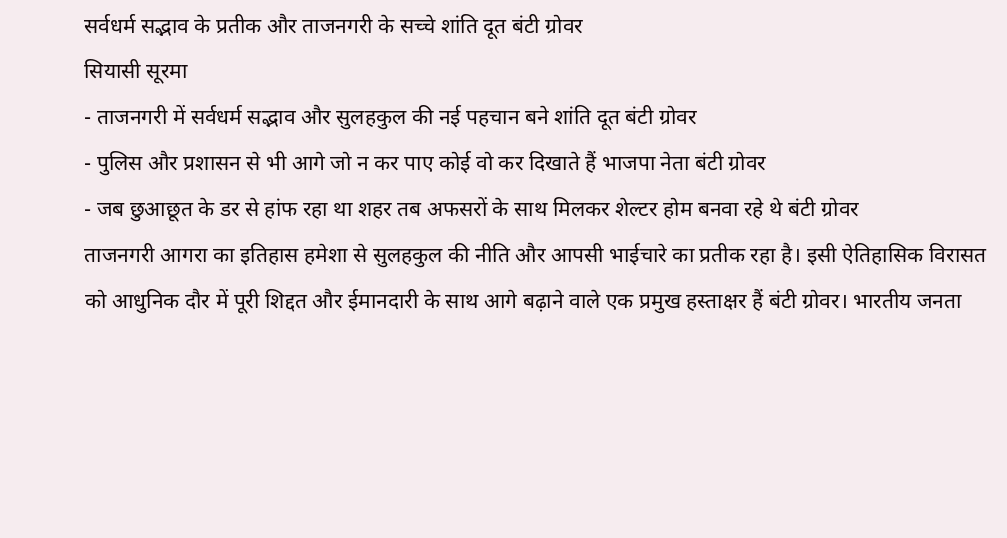सर्वधर्म सद्भाव के प्रतीक और ताजनगरी के सच्चे शांति दूत बंटी ग्रोवर
सियासी सूरमा
- ताजनगरी में सर्वधर्म सद्भाव और सुलहकुल की नई पहचान बने शांति दूत बंटी ग्रोवर
- पुलिस और प्रशासन से भी आगे जो न कर पाए कोई वो कर दिखाते हैं भाजपा नेता बंटी ग्रोवर
- जब छुआछूत के डर से हांफ रहा था शहर तब अफसरों के साथ मिलकर शेल्टर होम बनवा रहे थे बंटी ग्रोवर
ताजनगरी आगरा का इतिहास हमेशा से सुलहकुल की नीति और आपसी भाईचारे का प्रतीक रहा है। इसी ऐतिहासिक विरासत को आधुनिक दौर में पूरी शिद्दत और ईमानदारी के साथ आगे बढ़ाने वाले एक प्रमुख हस्ताक्षर हैं बंटी ग्रोवर। भारतीय जनता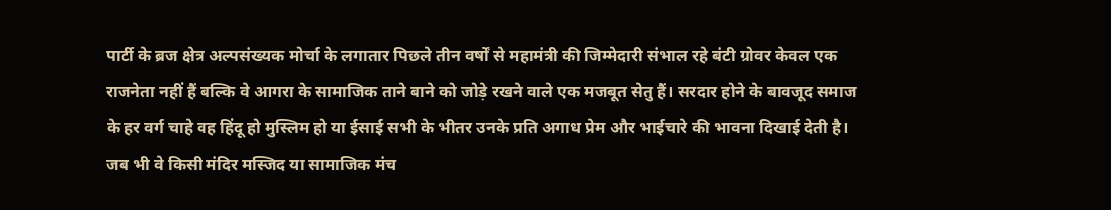पार्टी के ब्रज क्षेत्र अल्पसंख्यक मोर्चा के लगातार पिछले तीन वर्षों से महामंत्री की जिम्मेदारी संभाल रहे बंटी ग्रोवर केवल एक राजनेता नहीं हैं बल्कि वे आगरा के सामाजिक ताने बाने को जोड़े रखने वाले एक मजबूत सेतु हैं। सरदार होने के बावजूद समाज के हर वर्ग चाहे वह हिंदू हो मुस्लिम हो या ईसाई सभी के भीतर उनके प्रति अगाध प्रेम और भाईचारे की भावना दिखाई देती है। जब भी वे किसी मंदिर मस्जिद या सामाजिक मंच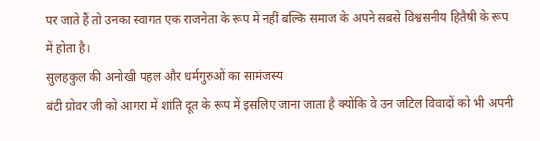पर जाते हैं तो उनका स्वागत एक राजनेता के रूप में नहीं बल्कि समाज के अपने सबसे विश्वसनीय हितैषी के रूप में होता है।
सुलहकुल की अनोखी पहल और धर्मगुरुओं का सामंजस्य
बंटी ग्रोवर जी को आगरा में शांति दूत के रूप में इसलिए जाना जाता है क्योंकि वे उन जटिल विवादों को भी अपनी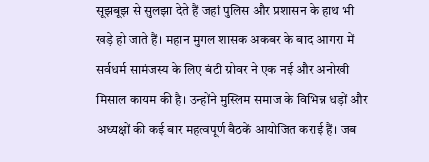सूझबूझ से सुलझा देते हैं जहां पुलिस और प्रशासन के हाथ भी खड़े हो जाते हैं। महान मुगल शासक अकबर के बाद आगरा में सर्वधर्म सामंजस्य के लिए बंटी ग्रोवर ने एक नई और अनोखी मिसाल कायम की है। उन्होंने मुस्लिम समाज के विभिन्न धड़ों और अध्यक्षों की कई बार महत्वपूर्ण बैठकें आयोजित कराई हैं। जब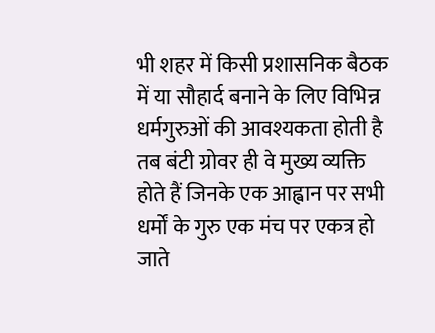भी शहर में किसी प्रशासनिक बैठक में या सौहार्द बनाने के लिए विभिन्न धर्मगुरुओं की आवश्यकता होती है तब बंटी ग्रोवर ही वे मुख्य व्यक्ति होते हैं जिनके एक आह्वान पर सभी धर्मों के गुरु एक मंच पर एकत्र हो जाते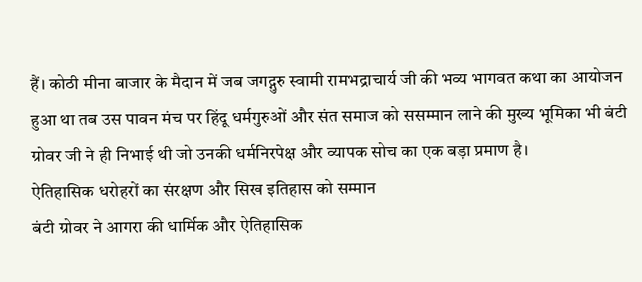हैं। कोठी मीना बाजार के मैदान में जब जगद्गुरु स्वामी रामभद्राचार्य जी की भव्य भागवत कथा का आयोजन हुआ था तब उस पावन मंच पर हिंदू धर्मगुरुओं और संत समाज को ससम्मान लाने की मुख्य भूमिका भी बंटी ग्रोवर जी ने ही निभाई थी जो उनकी धर्मनिरपेक्ष और व्यापक सोच का एक बड़ा प्रमाण है।
ऐतिहासिक धरोहरों का संरक्षण और सिख इतिहास को सम्मान
बंटी ग्रोवर ने आगरा की धार्मिक और ऐतिहासिक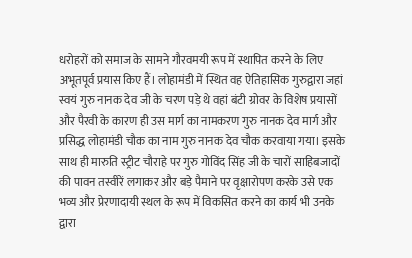धरोहरों को समाज के सामने गौरवमयी रूप में स्थापित करने के लिए अभूतपूर्व प्रयास किए हैं। लोहामंडी में स्थित वह ऐतिहासिक गुरुद्वारा जहां स्वयं गुरु नानक देव जी के चरण पड़े थे वहां बंटी ग्रोवर के विशेष प्रयासों और पैरवी के कारण ही उस मार्ग का नामकरण गुरु नानक देव मार्ग और प्रसिद्ध लोहामंडी चौक का नाम गुरु नानक देव चौक करवाया गया। इसके साथ ही मारुति स्ट्रीट चौराहे पर गुरु गोविंद सिंह जी के चारों साहिबजादों की पावन तस्वीरें लगाकर और बड़े पैमाने पर वृक्षारोपण करके उसे एक भव्य और प्रेरणादायी स्थल के रूप में विकसित करने का कार्य भी उनके द्वारा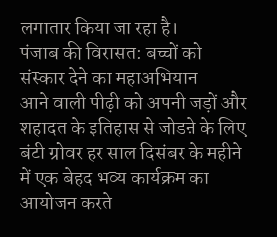लगातार किया जा रहा है।
पंजाब की विरासत: बच्चों को संस्कार देने का महाअभियान
आने वाली पीढ़ी को अपनी जड़ों और शहादत के इतिहास से जोडऩे के लिए बंटी ग्रोवर हर साल दिसंबर के महीने में एक बेहद भव्य कार्यक्रम का आयोजन करते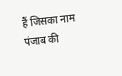हैं जिसका नाम पंजाब की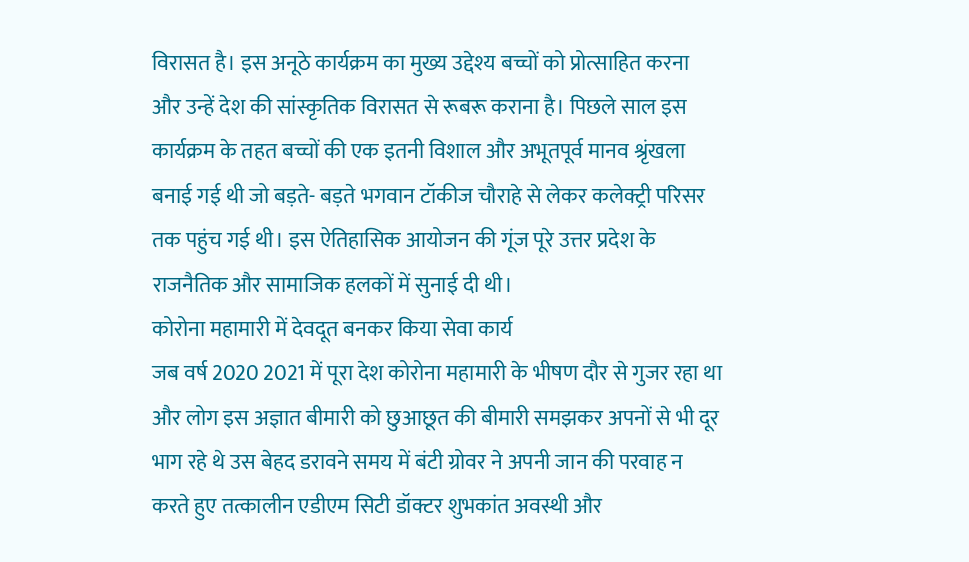विरासत है। इस अनूठे कार्यक्रम का मुख्य उद्देश्य बच्चों को प्रोत्साहित करना और उन्हें देश की सांस्कृतिक विरासत से रूबरू कराना है। पिछले साल इस कार्यक्रम के तहत बच्चों की एक इतनी विशाल और अभूतपूर्व मानव श्रृंखला बनाई गई थी जो बड़ते- बड़ते भगवान टॉकीज चौराहे से लेकर कलेक्ट्री परिसर तक पहुंच गई थी। इस ऐतिहासिक आयोजन की गूंज पूरे उत्तर प्रदेश के राजनैतिक और सामाजिक हलकों में सुनाई दी थी।
कोरोना महामारी में देवदूत बनकर किया सेवा कार्य
जब वर्ष 2020 2021 में पूरा देश कोरोना महामारी के भीषण दौर से गुजर रहा था और लोग इस अज्ञात बीमारी को छुआछूत की बीमारी समझकर अपनों से भी दूर भाग रहे थे उस बेहद डरावने समय में बंटी ग्रोवर ने अपनी जान की परवाह न करते हुए तत्कालीन एडीएम सिटी डॉक्टर शुभकांत अवस्थी और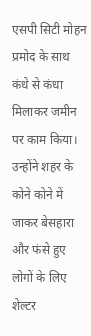एसपी सिटी मोहन प्रमोद के साथ कंधे से कंधा मिलाकर जमीन पर काम किया। उन्होंने शहर के कोने कोने में जाकर बेसहारा और फंसे हुए लोगों के लिए शेल्टर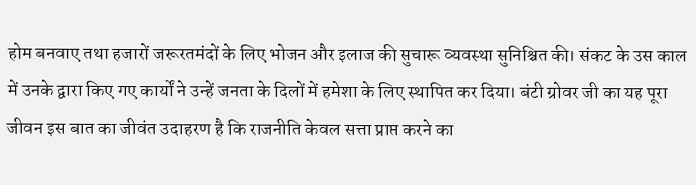होम बनवाए तथा हजारों जरूरतमंदों के लिए भोजन और इलाज की सुचारू व्यवस्था सुनिश्चित की। संकट के उस काल में उनके द्वारा किए गए कार्यों ने उन्हें जनता के दिलों में हमेशा के लिए स्थापित कर दिया। बंटी ग्रोवर जी का यह पूरा जीवन इस बात का जीवंत उदाहरण है कि राजनीति केवल सत्ता प्राप्त करने का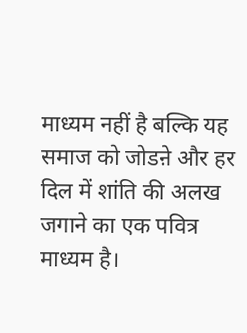माध्यम नहीं है बल्कि यह समाज को जोडऩे और हर दिल में शांति की अलख जगाने का एक पवित्र माध्यम है।